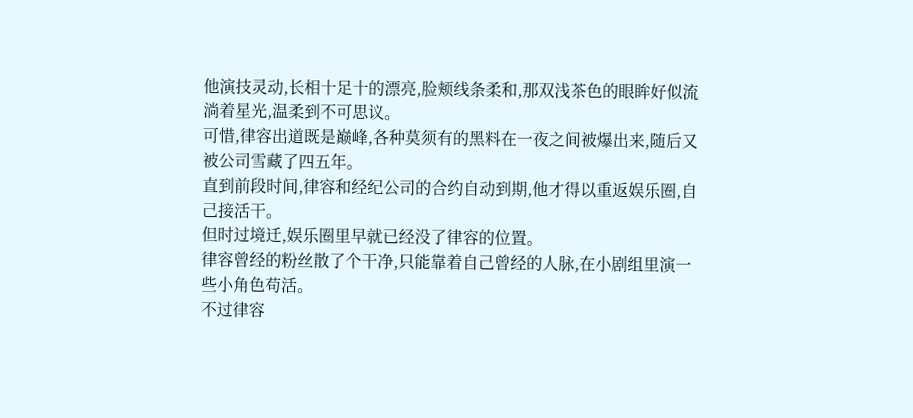他演技灵动,长相十足十的漂亮,脸颊线条柔和,那双浅茶色的眼眸好似流淌着星光,温柔到不可思议。
可惜,律容出道既是巅峰,各种莫须有的黑料在一夜之间被爆出来,随后又被公司雪藏了四五年。
直到前段时间,律容和经纪公司的合约自动到期,他才得以重返娱乐圈,自己接活干。
但时过境迁,娱乐圈里早就已经没了律容的位置。
律容曾经的粉丝散了个干净,只能靠着自己曾经的人脉,在小剧组里演一些小角色苟活。
不过律容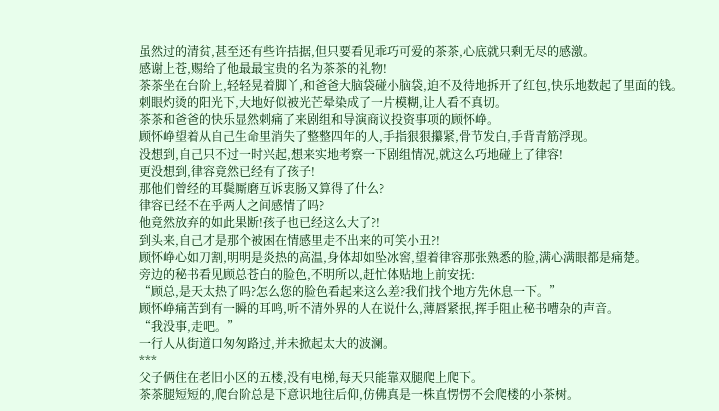虽然过的清贫,甚至还有些许拮据,但只要看见乖巧可爱的茶茶,心底就只剩无尽的感激。
感谢上苍,赐给了他最最宝贵的名为茶茶的礼物!
茶茶坐在台阶上,轻轻晃着脚丫,和爸爸大脑袋碰小脑袋,迫不及待地拆开了红包,快乐地数起了里面的钱。
刺眼灼烫的阳光下,大地好似被光芒晕染成了一片模糊,让人看不真切。
茶茶和爸爸的快乐显然刺痛了来剧组和导演商议投资事项的顾怀峥。
顾怀峥望着从自己生命里消失了整整四年的人,手指狠狠攥紧,骨节发白,手背青筋浮现。
没想到,自己只不过一时兴起,想来实地考察一下剧组情况,就这么巧地碰上了律容!
更没想到,律容竟然已经有了孩子!
那他们曾经的耳鬓厮磨互诉衷肠又算得了什么?
律容已经不在乎两人之间感情了吗?
他竟然放弃的如此果断!孩子也已经这么大了?!
到头来,自己才是那个被困在情感里走不出来的可笑小丑?!
顾怀峥心如刀割,明明是炎热的高温,身体却如坠冰窖,望着律容那张熟悉的脸,满心满眼都是痛楚。
旁边的秘书看见顾总苍白的脸色,不明所以,赶忙体贴地上前安抚:
“顾总,是天太热了吗?怎么您的脸色看起来这么差?我们找个地方先休息一下。”
顾怀峥痛苦到有一瞬的耳鸣,听不清外界的人在说什么,薄唇紧抿,挥手阻止秘书嘈杂的声音。
“我没事,走吧。”
一行人从街道口匆匆路过,并未掀起太大的波澜。
***
父子俩住在老旧小区的五楼,没有电梯,每天只能靠双腿爬上爬下。
茶茶腿短短的,爬台阶总是下意识地往后仰,仿佛真是一株直愣愣不会爬楼的小茶树。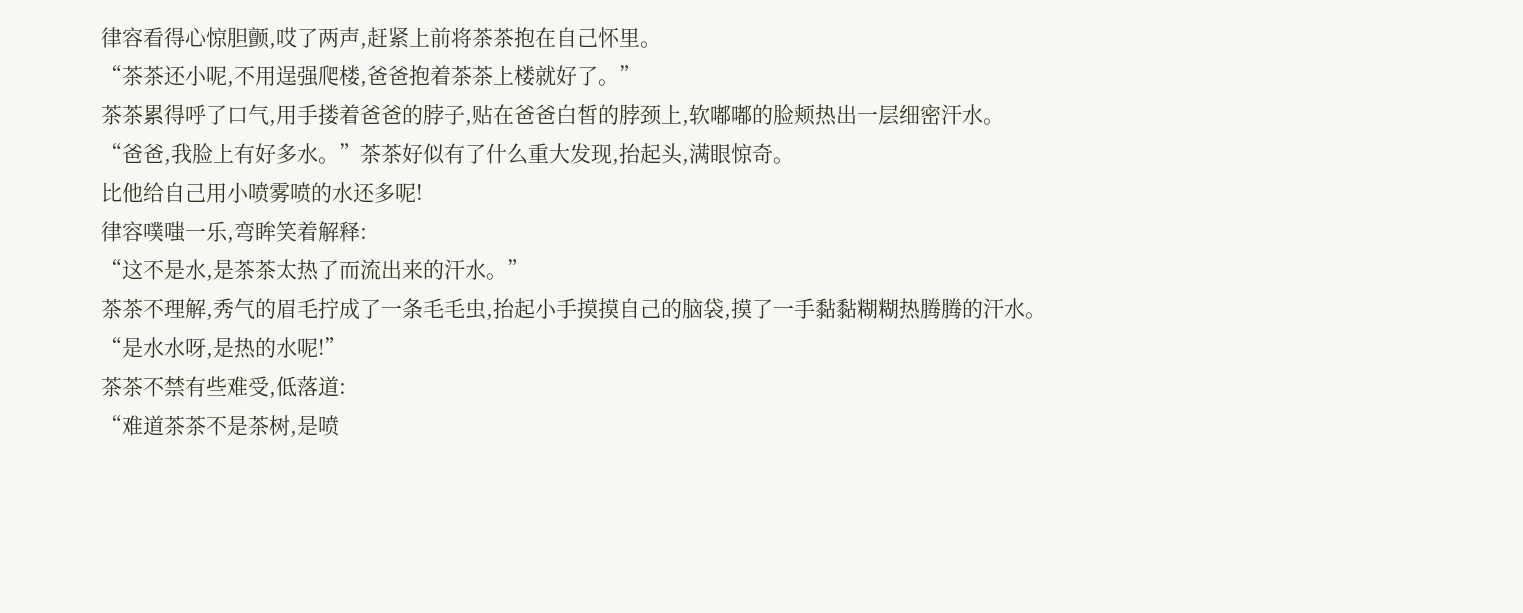律容看得心惊胆颤,哎了两声,赶紧上前将茶茶抱在自己怀里。
“茶茶还小呢,不用逞强爬楼,爸爸抱着茶茶上楼就好了。”
茶茶累得呼了口气,用手搂着爸爸的脖子,贴在爸爸白皙的脖颈上,软嘟嘟的脸颊热出一层细密汗水。
“爸爸,我脸上有好多水。”茶茶好似有了什么重大发现,抬起头,满眼惊奇。
比他给自己用小喷雾喷的水还多呢!
律容噗嗤一乐,弯眸笑着解释:
“这不是水,是茶茶太热了而流出来的汗水。”
茶茶不理解,秀气的眉毛拧成了一条毛毛虫,抬起小手摸摸自己的脑袋,摸了一手黏黏糊糊热腾腾的汗水。
“是水水呀,是热的水呢!”
茶茶不禁有些难受,低落道:
“难道茶茶不是茶树,是喷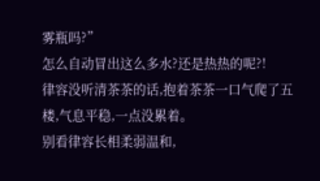雾瓶吗?”
怎么自动冒出这么多水?还是热热的呢?!
律容没听清茶茶的话,抱着茶茶一口气爬了五楼,气息平稳,一点没累着。
别看律容长相柔弱温和,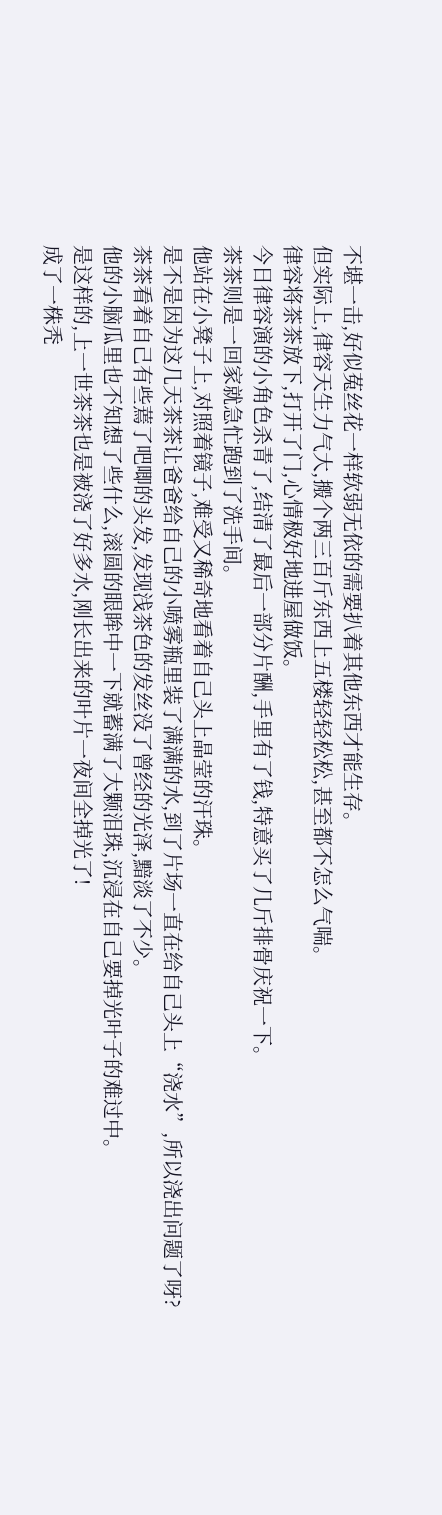不堪一击,好似菟丝花一样软弱无依的需要扒着其他东西才能生存。
但实际上,律容天生力气大,搬个两三百斤东西上五楼轻轻松松,甚至都不怎么气喘。
律容将茶茶放下,打开了门,心情极好地进屋做饭。
今日律容演的小角色杀青了,结清了最后一部分片酬,手里有了钱,特意买了几斤排骨庆祝一下。
茶茶则是一回家就急忙跑到了洗手间。
他站在小凳子上,对照着镜子,难受又稀奇地看着自己头上晶莹的汗珠。
是不是因为这几天茶茶让爸爸给自己的小喷雾瓶里装了满满的水,到了片场一直在给自己头上“浇水”,所以浇出问题了呀?
茶茶看着自己有些蔫了吧唧的头发,发现浅茶色的发丝没了曾经的光泽,黯淡了不少。
他的小脑瓜里也不知想了些什么,滚圆的眼眸中一下就蓄满了大颗泪珠,沉浸在自己要掉光叶子的难过中。
是这样的,上一世茶茶也是被浇了好多水,刚长出来的叶片一夜间全掉光了!
成了一株秃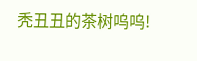秃丑丑的茶树呜呜!